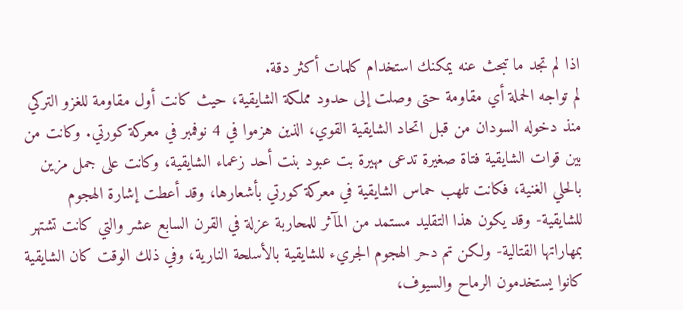اذا لم تجد ما تبحث عنه يمكنك استخدام كلمات أكثر دقة.
لم تواجه الحملة أي مقاومة حتى وصلت إلى حدود مملكة الشايقية، حيث كانت أول مقاومة للغزو التركي منذ دخوله السودان من قبل اتحاد الشايقية القوي، الذين هزموا في 4 نوفمبر في معركة كورتي. وكانت من بين قوات الشايقية فتاة صغيرة تدعى مهيرة بت عبود بنت أحد زعماء الشايقية، وكانت على جمل مزين بالحلي الغنية، فكانت تلهب حماس الشايقية في معركة كورتي بأشعارها، وقد أعطت إشارة الهجوم للشايقية- وقد يكون هذا التقليد مستمد من المآثر للمحاربة عزلة في القرن السابع عشر والتي كانت تشتهر بمهاراتها القتالية- ولكن تم دحر الهجوم الجريء للشايقية بالأسلحة النارية، وفي ذلك الوقت كان الشايقية كانوا يستخدمون الرماح والسيوف،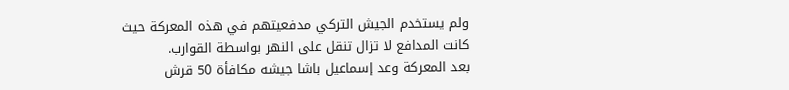ولم يستخدم الجيش التركي مدفعيتهم في هذه المعركة حيث كانت المدافع لا تزال تنقل على النهر بواسطة القوارب.
بعد المعركة وعد إسماعيل باشا جيشه مكافأة 50 قرش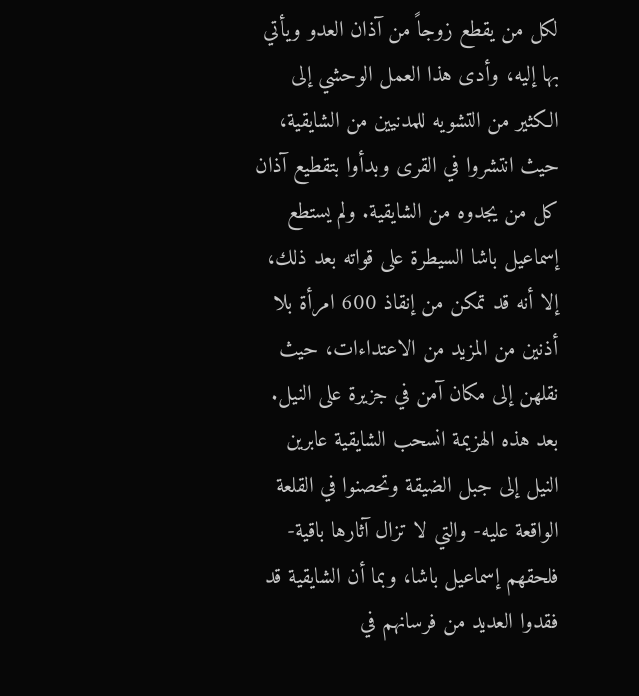لكل من يقطع زوجاً من آذان العدو ويأتي بها إليه، وأدى هذا العمل الوحشي إلى الكثير من التشويه للمدنيين من الشايقية، حيث انتشروا في القرى وبدأوا بتقطيع آذان كل من يجدوه من الشايقية. ولم يستطع إسماعيل باشا السيطرة على قواته بعد ذلك، إلا أنه قد تمكن من إنقاذ 600 امرأة بلا أذنين من المزيد من الاعتداءات، حيث نقلهن إلى مكان آمن في جزيرة على النيل. بعد هذه الهزيمة انسحب الشايقية عابرين النيل إلى جبل الضيقة وتحصنوا في القلعة الواقعة عليه- والتي لا تزال آثارها باقية- فلحقهم إسماعيل باشا، وبما أن الشايقية قد فقدوا العديد من فرسانهم في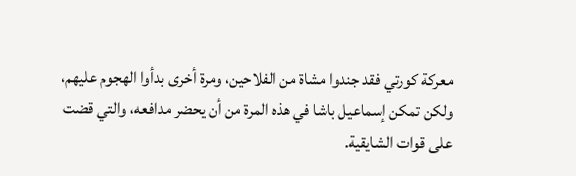معركة كورتي فقد جندوا مشاة من الفلاحين، ومرة أخرى بدأوا الهجوم عليهم، ولكن تمكن إسماعيل باشا في هذه المرة من أن يحضر مدافعه، والتي قضت على قوات الشايقية.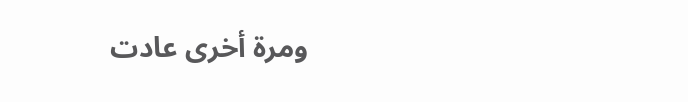ومرة أخرى عادت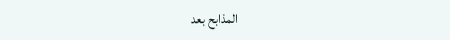المذابح بعد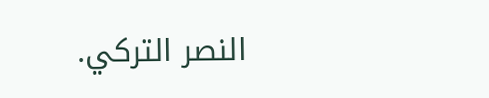النصر التركي.